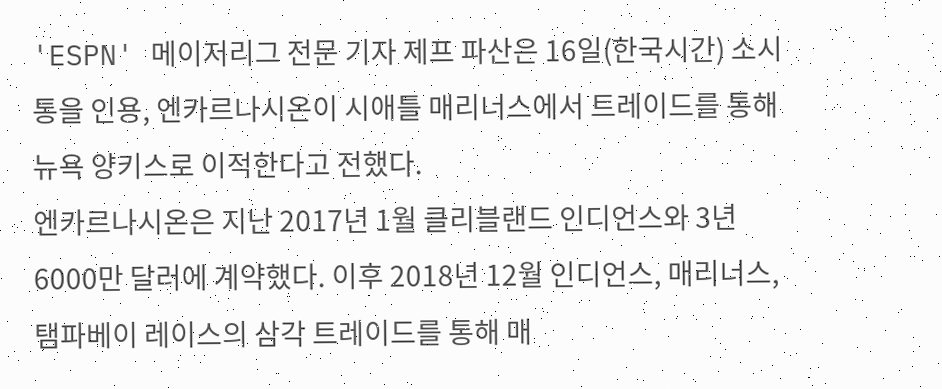'ESPN' 메이저리그 전문 기자 제프 파산은 16일(한국시간) 소시통을 인용, 엔카르나시온이 시애틀 매리너스에서 트레이드를 통해 뉴욕 양키스로 이적한다고 전했다.
엔카르나시온은 지난 2017년 1월 클리블랜드 인디언스와 3년 6000만 달러에 계약했다. 이후 2018년 12월 인디언스, 매리너스, 탬파베이 레이스의 삼각 트레이드를 통해 매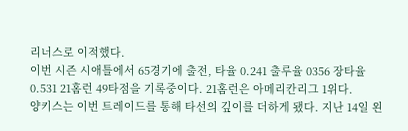리너스로 이적했다.
이번 시즌 시애틀에서 65경기에 출전, 타율 0.241 출루율 0356 장타율 0.531 21홈런 49타점을 기록중이다. 21홈런은 아메리칸리그 1위다.
양키스는 이번 트레이드를 통해 타선의 깊이를 더하게 됐다. 지난 14일 왼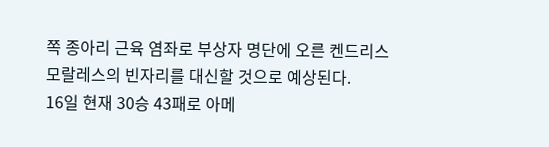쪽 종아리 근육 염좌로 부상자 명단에 오른 켄드리스 모랄레스의 빈자리를 대신할 것으로 예상된다.
16일 현재 30승 43패로 아메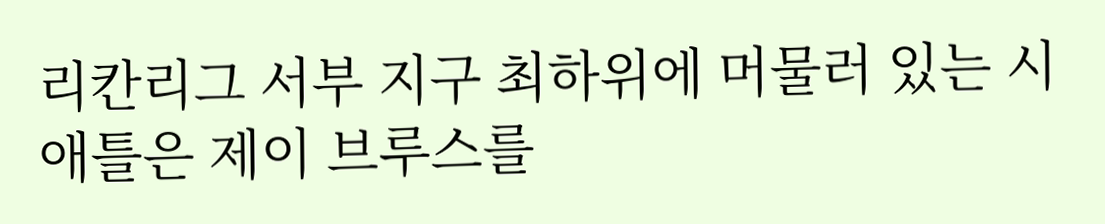리칸리그 서부 지구 최하위에 머물러 있는 시애틀은 제이 브루스를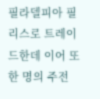필라델피아 필리스로 트레이드한데 이어 또 한 명의 주전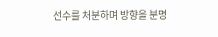선수를 처분하며 방향을 분명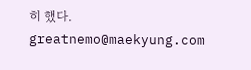히 했다. greatnemo@maekyung.com